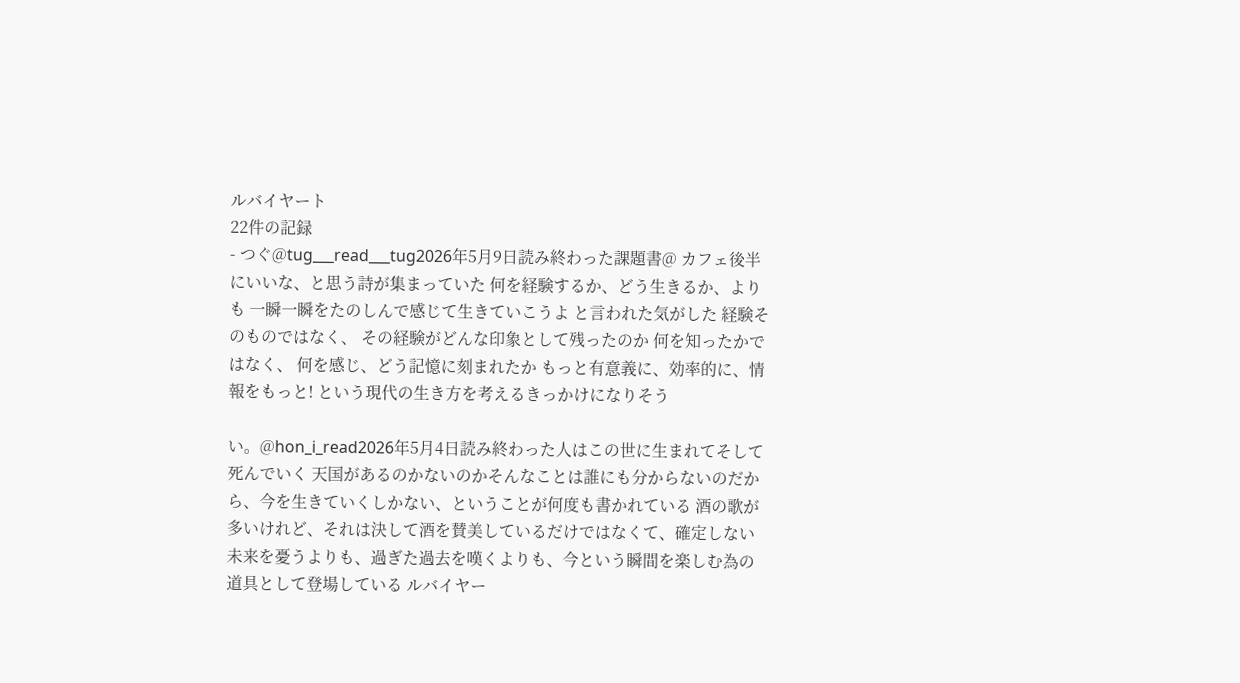ルバイヤート
22件の記録
- つぐ@tug___read___tug2026年5月9日読み終わった課題書@ カフェ後半にいいな、と思う詩が集まっていた 何を経験するか、どう生きるか、よりも 一瞬一瞬をたのしんで感じて生きていこうよ と言われた気がした 経験そのものではなく、 その経験がどんな印象として残ったのか 何を知ったかではなく、 何を感じ、どう記憶に刻まれたか もっと有意義に、効率的に、情報をもっと! という現代の生き方を考えるきっかけになりそう

い。@hon_i_read2026年5月4日読み終わった人はこの世に生まれてそして死んでいく 天国があるのかないのかそんなことは誰にも分からないのだから、今を生きていくしかない、ということが何度も書かれている 酒の歌が多いけれど、それは決して酒を賛美しているだけではなくて、確定しない未来を憂うよりも、過ぎた過去を嘆くよりも、今という瞬間を楽しむ為の道具として登場している ルバイヤー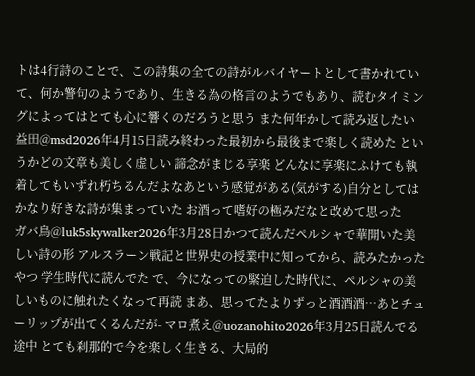トは4行詩のことで、この詩集の全ての詩がルバイヤートとして書かれていて、何か警句のようであり、生きる為の格言のようでもあり、読むタイミングによってはとても心に響くのだろうと思う また何年かして読み返したい
益田@msd2026年4月15日読み終わった最初から最後まで楽しく読めた というかどの文章も美しく虚しい 諦念がまじる享楽 どんなに享楽にふけても執着してもいずれ朽ちるんだよなあという感覚がある(気がする)自分としてはかなり好きな詩が集まっていた お酒って嗜好の極みだなと改めて思った
ガバ鳥@luk5skywalker2026年3月28日かつて読んだペルシャで華開いた美しい詩の形 アルスラーン戦記と世界史の授業中に知ってから、読みたかったやつ 学生時代に読んでた で、今になっての緊迫した時代に、ペルシャの美しいものに触れたくなって再読 まあ、思ってたよりずっと酒酒酒…あとチューリップが出てくるんだが- マロ煮え@uozanohito2026年3月25日読んでる途中 とても刹那的で今を楽しく生きる、大局的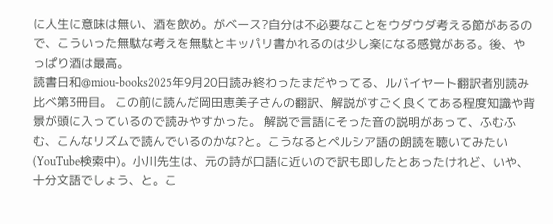に人生に意味は無い、酒を飲め。がベース?自分は不必要なことをウダウダ考える節があるので、こういった無駄な考えを無駄とキッパリ書かれるのは少し楽になる感覚がある。後、やっぱり酒は最高。
読書日和@miou-books2025年9月20日読み終わったまだやってる、ルバイヤート翻訳者別読み比べ第3冊目。 この前に読んだ岡田恵美子さんの翻訳、解説がすごく良くてある程度知識や背景が頭に入っているので読みやすかった。 解説で言語にそった音の説明があって、ふむふむ、こんなリズムで読んでいるのかな?と。こうなるとペルシア語の朗読を聴いてみたい(YouTube検索中)。小川先生は、元の詩が口語に近いので訳も即したとあったけれど、いや、十分文語でしょう、と。こ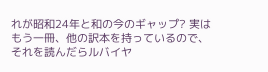れが昭和24年と和の今のギャップ? 実はもう一冊、他の訳本を持っているので、それを読んだらルバイヤ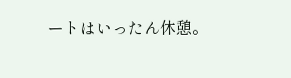ートはいったん休憩。